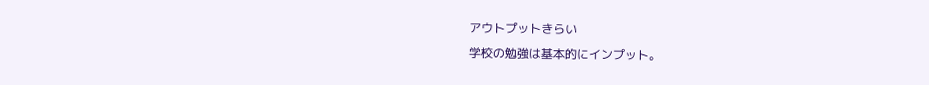アウトプットきらい
学校の勉強は基本的にインプット。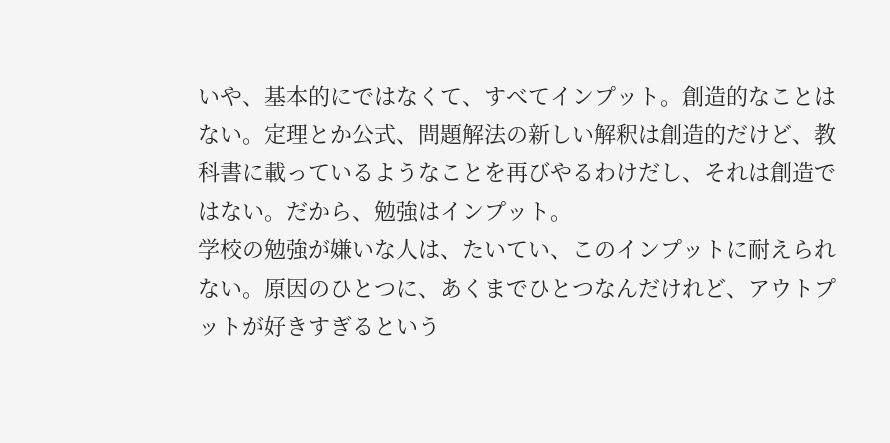いや、基本的にではなくて、すべてインプット。創造的なことはない。定理とか公式、問題解法の新しい解釈は創造的だけど、教科書に載っているようなことを再びやるわけだし、それは創造ではない。だから、勉強はインプット。
学校の勉強が嫌いな人は、たいてい、このインプットに耐えられない。原因のひとつに、あくまでひとつなんだけれど、アウトプットが好きすぎるという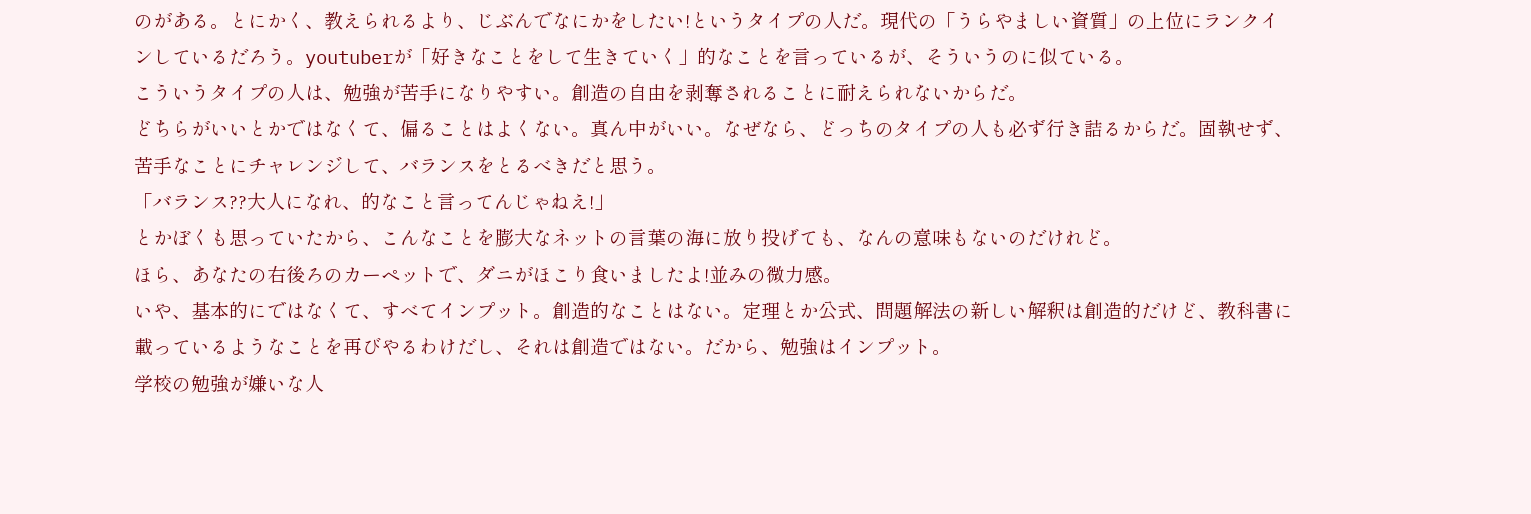のがある。とにかく、教えられるより、じぶんでなにかをしたい!というタイプの人だ。現代の「うらやましい資質」の上位にランクインしているだろう。youtuberが「好きなことをして生きていく」的なことを言っているが、そういうのに似ている。
こういうタイプの人は、勉強が苦手になりやすい。創造の自由を剥奪されることに耐えられないからだ。
どちらがいいとかではなくて、偏ることはよくない。真ん中がいい。なぜなら、どっちのタイプの人も必ず行き詰るからだ。固執せず、苦手なことにチャレンジして、バランスをとるべきだと思う。
「バランス??大人になれ、的なこと言ってんじゃねえ!」
とかぼくも思っていたから、こんなことを膨大なネットの言葉の海に放り投げても、なんの意味もないのだけれど。
ほら、あなたの右後ろのカーペットで、ダニがほこり食いましたよ!並みの微力感。
いや、基本的にではなくて、すべてインプット。創造的なことはない。定理とか公式、問題解法の新しい解釈は創造的だけど、教科書に載っているようなことを再びやるわけだし、それは創造ではない。だから、勉強はインプット。
学校の勉強が嫌いな人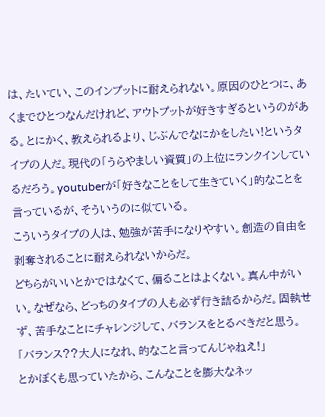は、たいてい、このインプットに耐えられない。原因のひとつに、あくまでひとつなんだけれど、アウトプットが好きすぎるというのがある。とにかく、教えられるより、じぶんでなにかをしたい!というタイプの人だ。現代の「うらやましい資質」の上位にランクインしているだろう。youtuberが「好きなことをして生きていく」的なことを言っているが、そういうのに似ている。
こういうタイプの人は、勉強が苦手になりやすい。創造の自由を剥奪されることに耐えられないからだ。
どちらがいいとかではなくて、偏ることはよくない。真ん中がいい。なぜなら、どっちのタイプの人も必ず行き詰るからだ。固執せず、苦手なことにチャレンジして、バランスをとるべきだと思う。
「バランス??大人になれ、的なこと言ってんじゃねえ!」
とかぼくも思っていたから、こんなことを膨大なネッ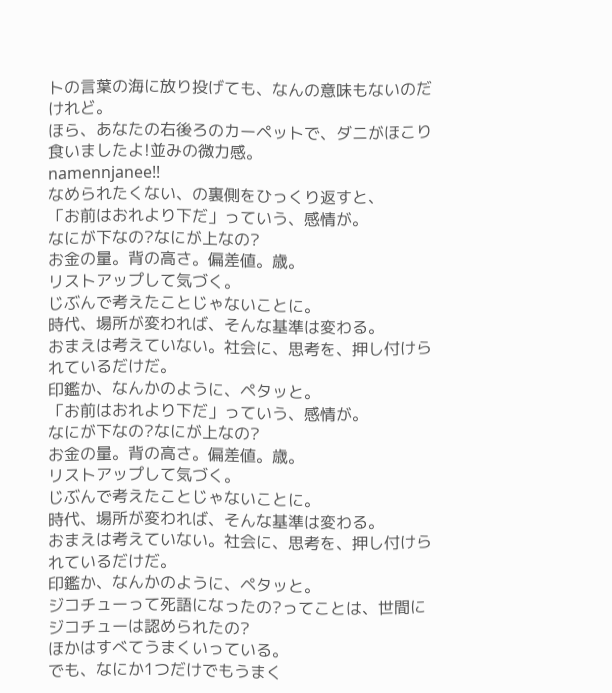トの言葉の海に放り投げても、なんの意味もないのだけれど。
ほら、あなたの右後ろのカーペットで、ダニがほこり食いましたよ!並みの微力感。
namennjanee!!
なめられたくない、の裏側をひっくり返すと、
「お前はおれより下だ」っていう、感情が。
なにが下なの?なにが上なの?
お金の量。背の高さ。偏差値。歳。
リストアップして気づく。
じぶんで考えたことじゃないことに。
時代、場所が変われば、そんな基準は変わる。
おまえは考えていない。社会に、思考を、押し付けられているだけだ。
印鑑か、なんかのように、ペタッと。
「お前はおれより下だ」っていう、感情が。
なにが下なの?なにが上なの?
お金の量。背の高さ。偏差値。歳。
リストアップして気づく。
じぶんで考えたことじゃないことに。
時代、場所が変われば、そんな基準は変わる。
おまえは考えていない。社会に、思考を、押し付けられているだけだ。
印鑑か、なんかのように、ペタッと。
ジコチューって死語になったの?ってことは、世間にジコチューは認められたの?
ほかはすべてうまくいっている。
でも、なにか1つだけでもうまく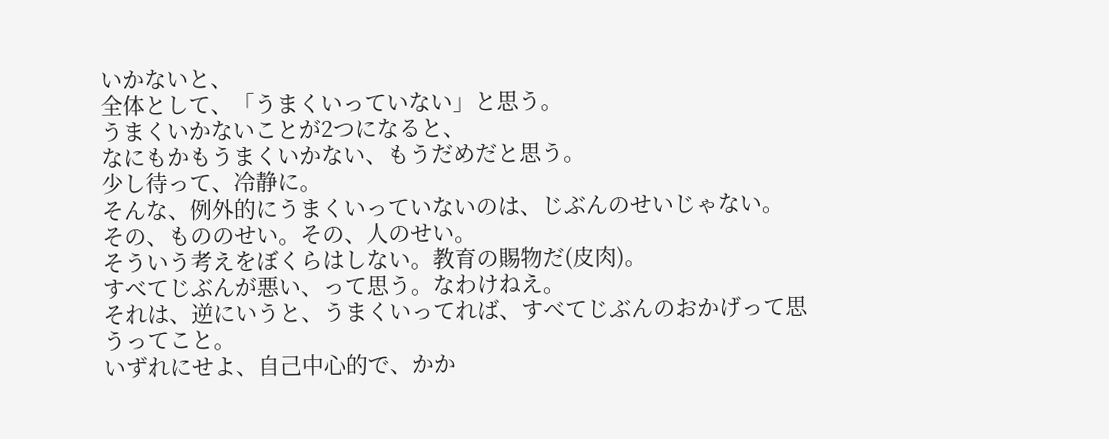いかないと、
全体として、「うまくいっていない」と思う。
うまくいかないことが2つになると、
なにもかもうまくいかない、もうだめだと思う。
少し待って、冷静に。
そんな、例外的にうまくいっていないのは、じぶんのせいじゃない。
その、もののせい。その、人のせい。
そういう考えをぼくらはしない。教育の賜物だ(皮肉)。
すべてじぶんが悪い、って思う。なわけねえ。
それは、逆にいうと、うまくいってれば、すべてじぶんのおかげって思うってこと。
いずれにせよ、自己中心的で、かか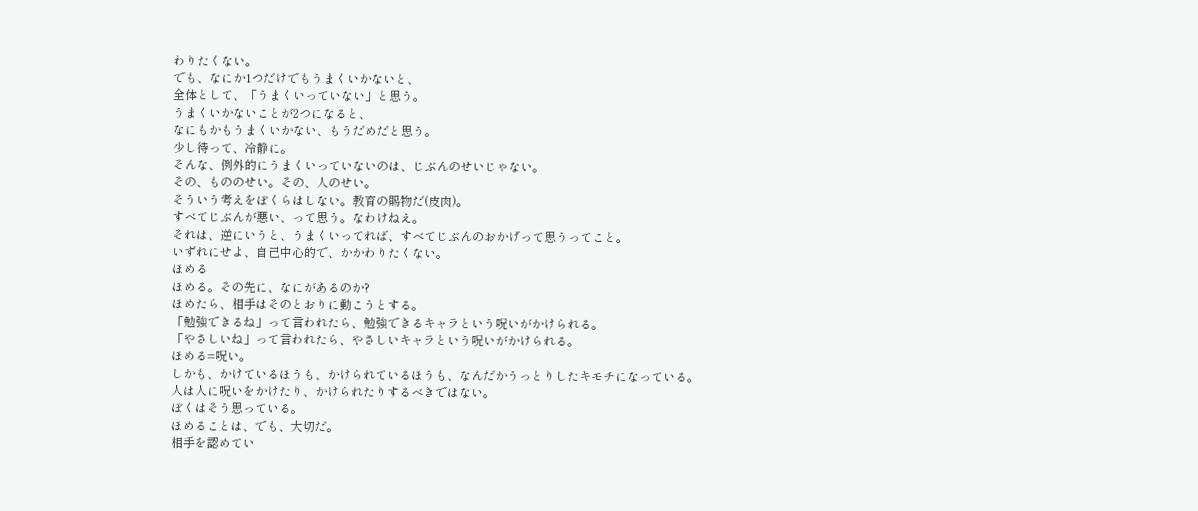わりたくない。
でも、なにか1つだけでもうまくいかないと、
全体として、「うまくいっていない」と思う。
うまくいかないことが2つになると、
なにもかもうまくいかない、もうだめだと思う。
少し待って、冷静に。
そんな、例外的にうまくいっていないのは、じぶんのせいじゃない。
その、もののせい。その、人のせい。
そういう考えをぼくらはしない。教育の賜物だ(皮肉)。
すべてじぶんが悪い、って思う。なわけねえ。
それは、逆にいうと、うまくいってれば、すべてじぶんのおかげって思うってこと。
いずれにせよ、自己中心的で、かかわりたくない。
ほめる
ほめる。その先に、なにがあるのか?
ほめたら、相手はそのとおりに動こうとする。
「勉強できるね」って言われたら、勉強できるキャラという呪いがかけられる。
「やさしいね」って言われたら、やさしいキャラという呪いがかけられる。
ほめる=呪い。
しかも、かけているほうも、かけられているほうも、なんだかうっとりしたキモチになっている。
人は人に呪いをかけたり、かけられたりするべきではない。
ぼくはそう思っている。
ほめることは、でも、大切だ。
相手を認めてい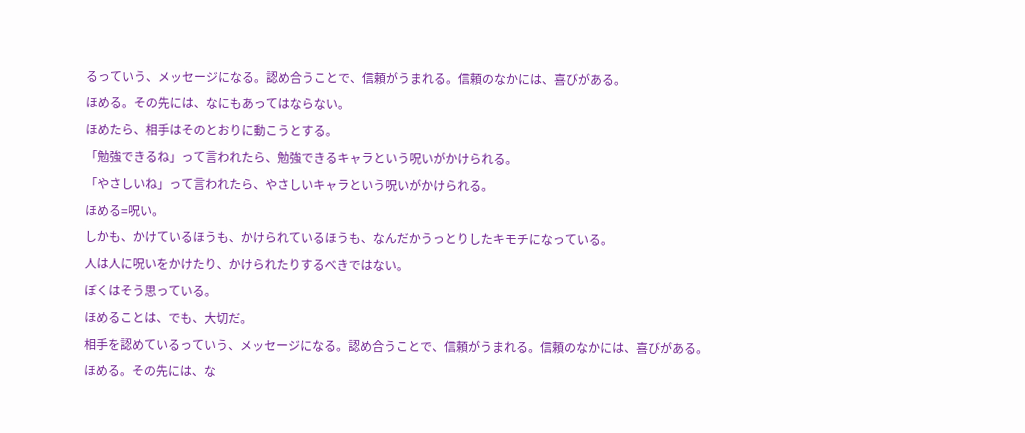るっていう、メッセージになる。認め合うことで、信頼がうまれる。信頼のなかには、喜びがある。
ほめる。その先には、なにもあってはならない。
ほめたら、相手はそのとおりに動こうとする。
「勉強できるね」って言われたら、勉強できるキャラという呪いがかけられる。
「やさしいね」って言われたら、やさしいキャラという呪いがかけられる。
ほめる=呪い。
しかも、かけているほうも、かけられているほうも、なんだかうっとりしたキモチになっている。
人は人に呪いをかけたり、かけられたりするべきではない。
ぼくはそう思っている。
ほめることは、でも、大切だ。
相手を認めているっていう、メッセージになる。認め合うことで、信頼がうまれる。信頼のなかには、喜びがある。
ほめる。その先には、な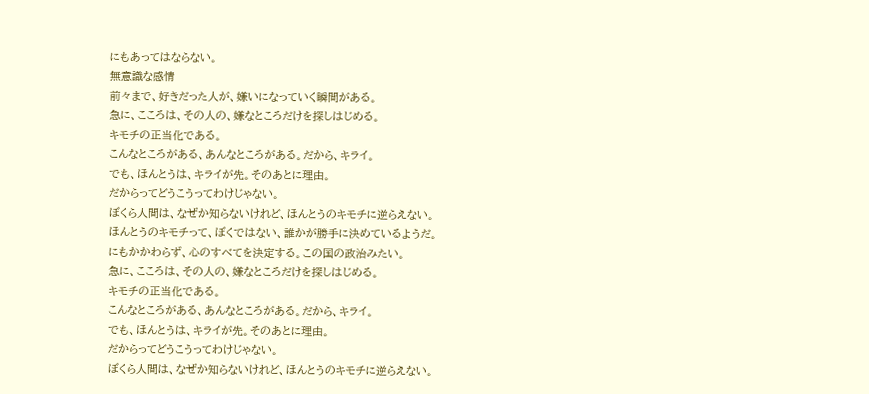にもあってはならない。
無意識な感情
前々まで、好きだった人が、嫌いになっていく瞬間がある。
急に、こころは、その人の、嫌なところだけを探しはじめる。
キモチの正当化である。
こんなところがある、あんなところがある。だから、キライ。
でも、ほんとうは、キライが先。そのあとに理由。
だからってどうこうってわけじゃない。
ぼくら人間は、なぜか知らないけれど、ほんとうのキモチに逆らえない。
ほんとうのキモチって、ぼくではない、誰かが勝手に決めているようだ。
にもかかわらず、心のすべてを決定する。この国の政治みたい。
急に、こころは、その人の、嫌なところだけを探しはじめる。
キモチの正当化である。
こんなところがある、あんなところがある。だから、キライ。
でも、ほんとうは、キライが先。そのあとに理由。
だからってどうこうってわけじゃない。
ぼくら人間は、なぜか知らないけれど、ほんとうのキモチに逆らえない。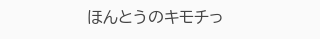ほんとうのキモチっ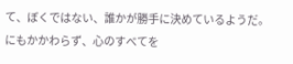て、ぼくではない、誰かが勝手に決めているようだ。
にもかかわらず、心のすべてを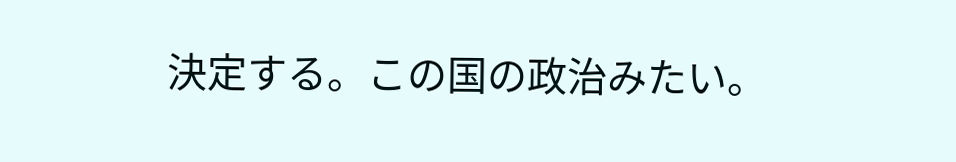決定する。この国の政治みたい。